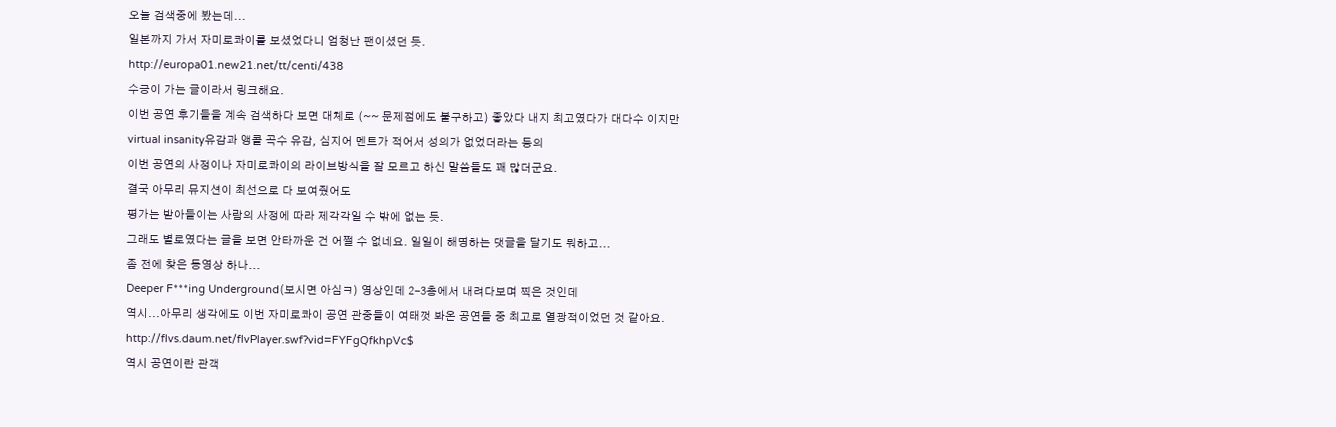오늘 검색중에 봤는데...
일본까지 가서 자미로콰이를 보셨었다니 엄청난 팬이셨던 듯.
http://europa01.new21.net/tt/centi/438
수긍이 가는 글이라서 링크해요.
이번 공연 후기들을 계속 검색하다 보면 대체로 (~~ 문제점에도 불구하고) 좋았다 내지 최고였다가 대다수 이지만
virtual insanity유감과 앵콜 곡수 유감, 심지어 멘트가 적어서 성의가 없었더라는 등의
이번 공연의 사정이나 자미로콰이의 라이브방식을 잘 모르고 하신 말씀들도 꽤 많더군요.
결국 아무리 뮤지션이 최선으로 다 보여줬어도
평가는 받아들이는 사람의 사정에 따라 제각각일 수 밖에 없는 듯.
그래도 별로였다는 글을 보면 안타까운 건 어쩔 수 없네요. 일일이 해명하는 댓글을 달기도 뭐하고...
좀 전에 찾은 동영상 하나...
Deeper F***ing Underground(보시면 아심ㅋ) 영상인데 2-3층에서 내려다보며 찍은 것인데
역시...아무리 생각에도 이번 자미로콰이 공연 관중들이 여태껏 봐온 공연들 중 최고로 열광적이었던 것 같아요.
http://flvs.daum.net/flvPlayer.swf?vid=FYFgQfkhpVc$
역시 공연이란 관객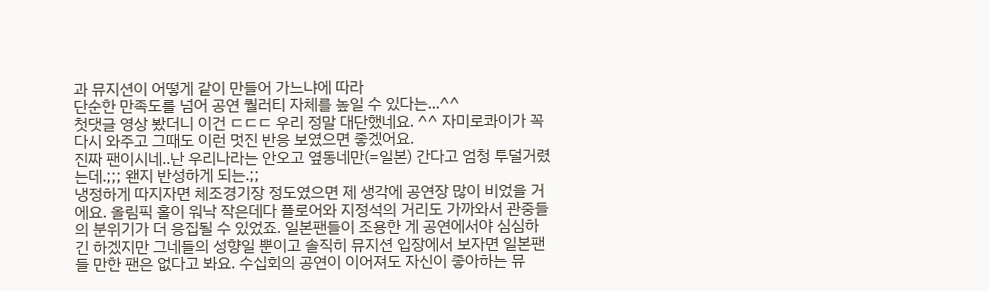과 뮤지션이 어떻게 같이 만들어 가느냐에 따라
단순한 만족도를 넘어 공연 퀄러티 자체를 높일 수 있다는...^^
첫댓글 영상 봤더니 이건 ㄷㄷㄷ 우리 정말 대단했네요. ^^ 자미로콰이가 꼭 다시 와주고 그때도 이런 멋진 반응 보였으면 좋겠어요.
진짜 팬이시네..난 우리나라는 안오고 옆동네만(=일본) 간다고 엄청 투덜거렸는데.;;; 왠지 반성하게 되는.;;
냉정하게 따지자면 체조경기장 정도였으면 제 생각에 공연장 많이 비었을 거에요. 올림픽 홀이 워낙 작은데다 플로어와 지정석의 거리도 가까와서 관중들의 분위기가 더 응집될 수 있었죠. 일본팬들이 조용한 게 공연에서야 심심하긴 하겠지만 그네들의 성향일 뿐이고 솔직히 뮤지션 입장에서 보자면 일본팬들 만한 팬은 없다고 봐요. 수십회의 공연이 이어져도 자신이 좋아하는 뮤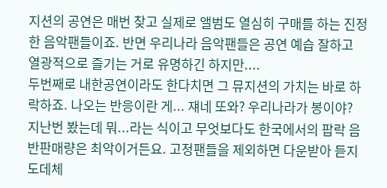지션의 공연은 매번 찾고 실제로 앨범도 열심히 구매를 하는 진정한 음악팬들이죠. 반면 우리나라 음악팬들은 공연 예습 잘하고 열광적으로 즐기는 거로 유명하긴 하지만....
두번째로 내한공연이라도 한다치면 그 뮤지션의 가치는 바로 하락하죠. 나오는 반응이란 게... 쟤네 또와? 우리나라가 봉이야? 지난번 봤는데 뭐...라는 식이고 무엇보다도 한국에서의 팝락 음반판매량은 최악이거든요. 고정팬들을 제외하면 다운받아 듣지 도데체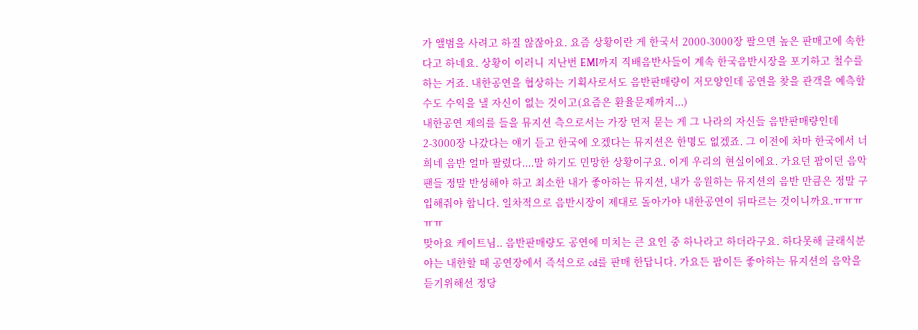가 앨범을 사려고 하질 않잖아요. 요즘 상황이란 게 한국서 2000-3000장 팔으면 높은 판매고에 속한다고 하네요. 상황이 이러니 지난번 EMI까지 직배음반사들이 계속 한국음반시장을 포기하고 철수를 하는 거죠. 내한공연을 협상하는 기획사로서도 음반판매량이 저모양인데 공연을 찾을 관객을 예측할 수도 수익을 낼 자신이 없는 것이고(요즘은 환율문제까지...)
내한공연 제의를 들을 뮤지션 측으로서는 가장 먼저 묻는 게 그 나라의 자신들 음반판매량인데 2-3000장 나갔다는 얘기 듣고 한국에 오겠다는 뮤지션은 한명도 없겠죠. 그 이전에 차마 한국에서 너희네 음반 얼마 팔렸다....말 하기도 민망한 상황이구요. 이게 우리의 현실이에요. 가요던 팝이던 음악팬들 정말 반성해야 하고 최소한 내가 좋아하는 뮤지션, 내가 응원하는 뮤지션의 음반 만큼은 정말 구입해줘야 합니다. 일차적으로 음반시장이 제대로 돌아가야 내한공연이 뒤따르는 것이니까요.ㅠㅠㅠㅠㅠ
맞아요 케이트님.. 음반판매량도 공연에 미치는 큰 요인 중 하나라고 하더라구요. 하다못해 클래식분야는 내한할 때 공연장에서 즉석으로 cd를 판매 한답니다. 가요든 팝이든 좋아하는 뮤지션의 음악을 듣기위해선 정당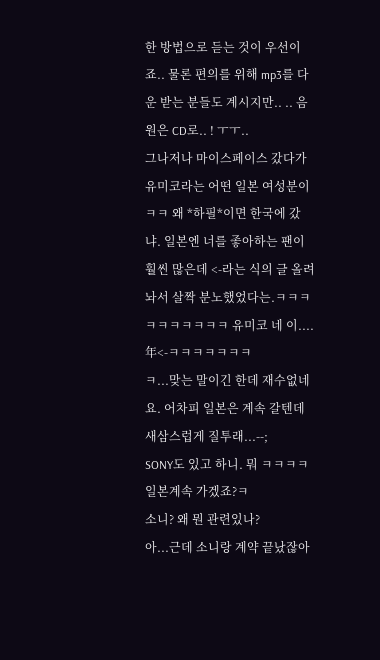한 방법으로 듣는 것이 우선이죠.. 물론 편의를 위해 mp3를 다운 받는 분들도 계시지만.. .. 음원은 CD로.. ! ㅜㅜ..
그나저나 마이스페이스 갔다가 유미코라는 어떤 일본 여성분이 ㅋㅋ 왜 *하필*이면 한국에 갔냐. 일본엔 너를 좋아하는 팬이 훨씬 많은데 <-라는 식의 글 올려놔서 살짝 분노했었다는.ㅋㅋㅋㅋㅋㅋㅋㅋㅋㅋ 유미코 네 이.... 年<-ㅋㅋㅋㅋㅋㅋㅋ
ㅋ...맞는 말이긴 한데 재수없네요. 어차피 일본은 계속 갈텐데 새삼스럽게 질투래...--;
SONY도 있고 하니. 뭐 ㅋㅋㅋㅋ 일본계속 가겠죠?ㅋ
소니? 왜 뭔 관련있나?
아...근데 소니랑 계약 끝났잖아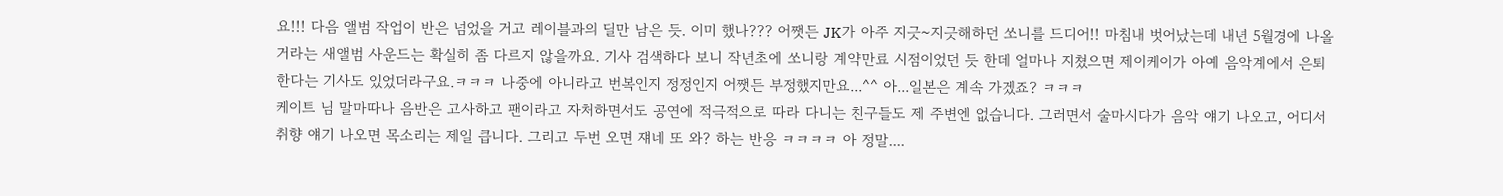요!!! 다음 앨범 작업이 반은 넘었을 거고 레이블과의 딜만 남은 듯. 이미 했나??? 어쨋든 JK가 아주 지긋~지긋해하던 쏘니를 드디어!! 마침내 벗어났는데 내년 5월경에 나올거라는 새앨범 사운드는 확실히 좀 다르지 않을까요. 기사 검색하다 보니 작년초에 쏘니랑 계약만료 시점이었던 듯 한데 얼마나 지쳤으면 제이케이가 아예 음악계에서 은퇴한다는 기사도 있었더라구요.ㅋㅋㅋ 나중에 아니라고 번복인지 정정인지 어쨋든 부정했지만요...^^ 아...일본은 계속 가겠죠? ㅋㅋㅋ
케이트 님 말마따나 음반은 고사하고 팬이라고 자처하면서도 공연에 적극적으로 따라 다니는 친구들도 제 주변엔 없습니다. 그러면서 술마시다가 음악 얘기 나오고, 어디서 취향 얘기 나오면 목소리는 제일 큽니다. 그리고 두번 오면 쟤네 또 와? 하는 반응 ㅋㅋㅋㅋ 아 정말....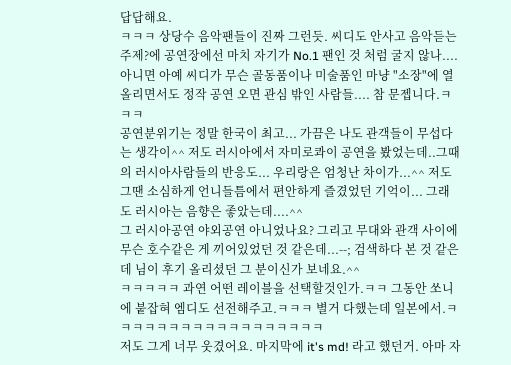답답해요.
ㅋㅋㅋ 상당수 음악팬들이 진짜 그런듯. 씨디도 안사고 음악듣는 주제?에 공연장에선 마치 자기가 No.1 팬인 것 처럼 굴지 않나....아니면 아예 씨디가 무슨 골동품이나 미술품인 마냥 "소장"에 열올리면서도 정작 공연 오면 관심 밖인 사람들.... 참 문젭니다.ㅋㅋㅋ
공연분위기는 정말 한국이 최고... 가끔은 나도 관객들이 무섭다는 생각이^^ 저도 러시아에서 자미로콰이 공연을 봤었는데..그때의 러시아사람들의 반응도... 우리랑은 엄청난 차이가...^^ 저도 그땐 소심하게 언니들틈에서 편안하게 즐겼었던 기억이... 그래도 러시아는 음향은 좋았는데....^^
그 러시아공연 야외공연 아니었나요? 그리고 무대와 관객 사이에 무슨 호수같은 게 끼어있었던 것 같은데...--; 검색하다 본 것 같은데 님이 후기 올리셨던 그 분이신가 보네요.^^
ㅋㅋㅋㅋㅋ 과연 어떤 레이블을 선택할것인가.ㅋㅋ 그동안 쏘니에 붙잡혀 엠디도 선전해주고.ㅋㅋㅋ 별거 다했는데 일본에서.ㅋㅋㅋㅋㅋㅋㅋㅋㅋㅋㅋㅋㅋㅋㅋㅋㅋㅋ
저도 그게 너무 웃겼어요. 마지막에 it's md! 라고 했던거. 아마 자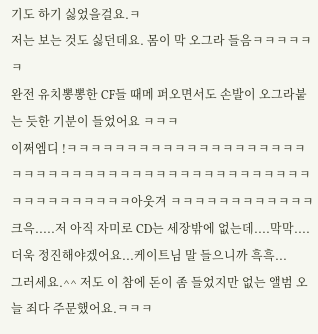기도 하기 싫었을걸요.ㅋ
저는 보는 것도 싫던데요. 몸이 막 오그라 들음ㅋㅋㅋㅋㅋㅋ
완전 유치뽕뽕한 CF들 때메 퍼오면서도 손발이 오그라붙는 듯한 기분이 들었어요 ㅋㅋㅋ
이쩌엠디 !ㅋㅋㅋㅋㅋㅋㅋㅋㅋㅋㅋㅋㅋㅋㅋㅋㅋㅋㅋㅋㅋㅋㅋㅋㅋㅋㅋㅋㅋㅋㅋㅋㅋㅋㅋㅋㅋㅋㅋㅋㅋㅋㅋㅋㅋㅋㅋㅋㅋㅋㅋㅋㅋㅋㅋ아웃겨 ㅋㅋㅋㅋㅋㅋㅋㅋㅋㅋㅋㅋ
크윽.....저 아직 자미로 CD는 세장밖에 없는데....막막....더욱 정진해야겠어요...케이트님 말 들으니까 흑흑...
그러세요.^^ 저도 이 참에 돈이 좀 들었지만 없는 앨범 오늘 죄다 주문했어요.ㅋㅋㅋ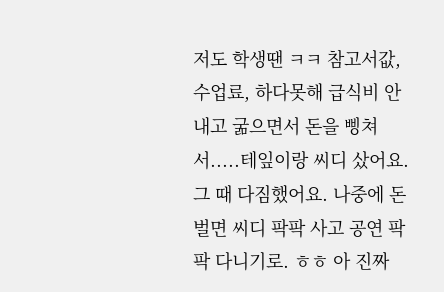저도 학생땐 ㅋㅋ 참고서값, 수업료, 하다못해 급식비 안내고 굶으면서 돈을 삥쳐서.....테잎이랑 씨디 샀어요. 그 때 다짐했어요. 나중에 돈 벌면 씨디 팍팍 사고 공연 팍팍 다니기로. ㅎㅎ 아 진짜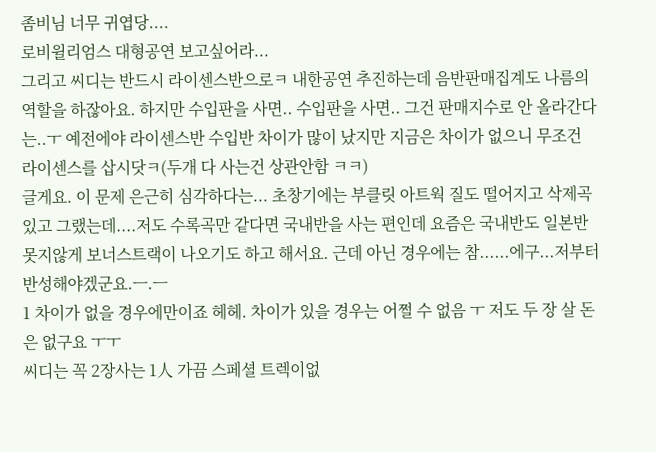좀비님 너무 귀엽당....
로비윌리엄스 대형공연 보고싶어라...
그리고 씨디는 반드시 라이센스반으로ㅋ 내한공연 추진하는데 음반판매집계도 나름의 역할을 하잖아요. 하지만 수입판을 사면.. 수입판을 사면.. 그건 판매지수로 안 올라간다는..ㅜ 예전에야 라이센스반 수입반 차이가 많이 났지만 지금은 차이가 없으니 무조건 라이센스를 삽시닷ㅋ(두개 다 사는건 상관안함 ㅋㅋ)
글게요. 이 문제 은근히 심각하다는... 초창기에는 부클릿 아트웍 질도 떨어지고 삭제곡 있고 그랬는데....저도 수록곡만 같다면 국내반을 사는 편인데 요즘은 국내반도 일본반 못지않게 보너스트랙이 나오기도 하고 해서요. 근데 아닌 경우에는 참......에구...저부터 반성해야겠군요.ㅡ.ㅡ
1 차이가 없을 경우에만이죠 헤헤. 차이가 있을 경우는 어쩔 수 없음 ㅜ 저도 두 장 살 돈은 없구요 ㅜㅜ
씨디는 꼭 2장사는 1人 가끔 스페셜 트렉이없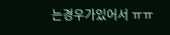는경우가있어서 ㅠㅠ